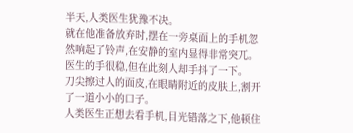半天,人类医生犹豫不决。
就在他准备放弃时,摆在一旁桌面上的手机忽然响起了铃声,在安静的室内显得非常突兀。
医生的手很稳,但在此刻人却手抖了一下。
刀尖擦过人的面皮,在眼睛附近的皮肤上,割开了一道小小的口子。
人类医生正想去看手机,目光错落之下,他顿住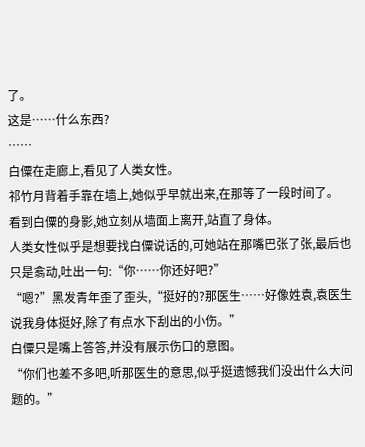了。
这是……什么东西?
……
白僳在走廊上,看见了人类女性。
祁竹月背着手靠在墙上,她似乎早就出来,在那等了一段时间了。
看到白僳的身影,她立刻从墙面上离开,站直了身体。
人类女性似乎是想要找白僳说话的,可她站在那嘴巴张了张,最后也只是翕动,吐出一句:“你……你还好吧?”
“嗯?”黑发青年歪了歪头,“挺好的?那医生……好像姓袁,袁医生说我身体挺好,除了有点水下刮出的小伤。”
白僳只是嘴上答答,并没有展示伤口的意图。
“你们也差不多吧,听那医生的意思,似乎挺遗憾我们没出什么大问题的。”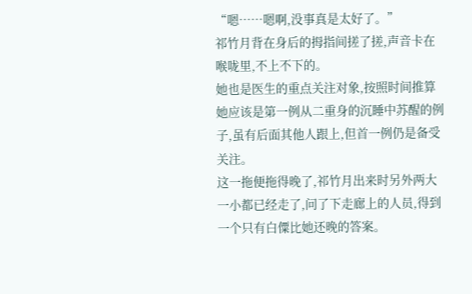“嗯……嗯啊,没事真是太好了。”
祁竹月背在身后的拇指间搓了搓,声音卡在喉咙里,不上不下的。
她也是医生的重点关注对象,按照时间推算她应该是第一例从二重身的沉睡中苏醒的例子,虽有后面其他人跟上,但首一例仍是备受关注。
这一拖便拖得晚了,祁竹月出来时另外两大一小都已经走了,问了下走廊上的人员,得到一个只有白僳比她还晚的答案。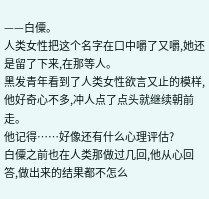——白僳。
人类女性把这个名字在口中嚼了又嚼,她还是留了下来,在那等人。
黑发青年看到了人类女性欲言又止的模样,他好奇心不多,冲人点了点头就继续朝前走。
他记得……好像还有什么心理评估?
白僳之前也在人类那做过几回,他从心回答,做出来的结果都不怎么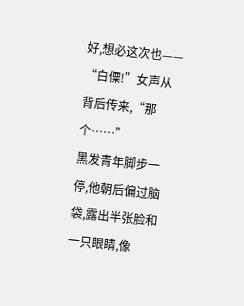好,想必这次也——
“白僳!”女声从背后传来,“那个……”
黑发青年脚步一停,他朝后偏过脑袋,露出半张脸和一只眼睛,像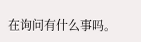在询问有什么事吗。